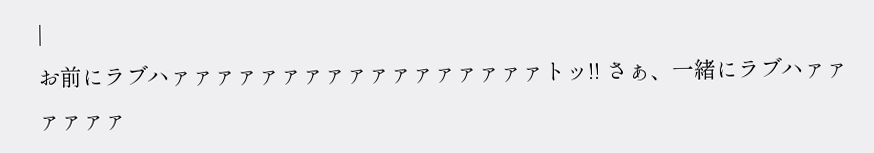|
お前にラブハァァァァァァァァァァァァァァァァァトッ!! さぁ、一緒にラブハァァァァァァ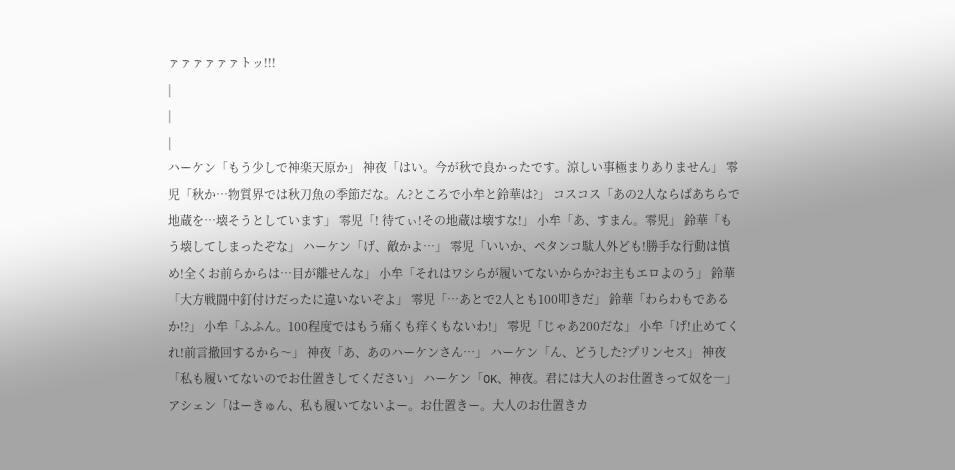ァァァァァァトッ!!!
|
|
|
ハーケン「もう少しで神楽天原か」 神夜「はい。今が秋で良かったです。涼しい事極まりありません」 零児「秋か…物質界では秋刀魚の季節だな。ん?ところで小牟と鈴華は?」 コスコス「あの2人ならばあちらで地蔵を…壊そうとしています」 零児「! 待てぃ!その地蔵は壊すな!」 小牟「あ、すまん。零児」 鈴華「もう壊してしまったぞな」 ハーケン「げ、敵かよ…」 零児「いいか、ペタンコ駄人外ども!勝手な行動は慎め!全くお前らからは…目が離せんな」 小牟「それはワシらが履いてないからか?お主もエロよのう」 鈴華「大方戦闘中釘付けだったに違いないぞよ」 零児「…あとで2人とも100叩きだ」 鈴華「わらわもであるか!?」 小牟「ふふん。100程度ではもう痛くも痒くもないわ!」 零児「じゃあ200だな」 小牟「げ!止めてくれ!前言撤回するから〜」 神夜「あ、あのハーケンさん…」 ハーケン「ん、どうした?プリンセス」 神夜「私も履いてないのでお仕置きしてください」 ハーケン「OK、神夜。君には大人のお仕置きって奴を―」 アシェン「はーきゅん、私も履いてないよー。お仕置きー。大人のお仕置きカ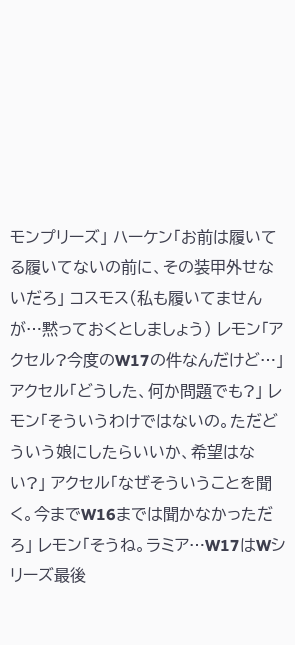モンプリーズ」 ハーケン「お前は履いてる履いてないの前に、その装甲外せないだろ」 コスモス(私も履いてませんが…黙っておくとしましょう) レモン「アクセル?今度のW17の件なんだけど…」 アクセル「どうした、何か問題でも?」 レモン「そういうわけではないの。ただどういう娘にしたらいいか、希望はない?」 アクセル「なぜそういうことを聞く。今までW16までは聞かなかっただろ」 レモン「そうね。ラミア…W17はWシリーズ最後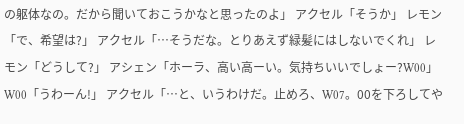の躯体なの。だから聞いておこうかなと思ったのよ」 アクセル「そうか」 レモン「で、希望は?」 アクセル「…そうだな。とりあえず緑髪にはしないでくれ」 レモン「どうして?」 アシェン「ホーラ、高い高ーい。気持ちいいでしょー?W00」 W00「うわーん!」 アクセル「…と、いうわけだ。止めろ、W07。00を下ろしてや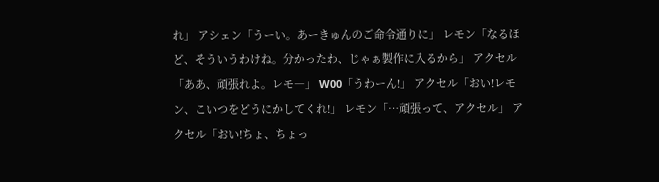れ」 アシェン「うーい。あーきゅんのご命令通りに」 レモン「なるほど、そういうわけね。分かったわ、じゃぁ製作に入るから」 アクセル「ああ、頑張れよ。レモ―」 W00「うわーん!」 アクセル「おい!レモン、こいつをどうにかしてくれ!」 レモン「…頑張って、アクセル」 アクセル「おい!ちょ、ちょっ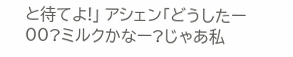と待てよ!」 アシェン「どうしたー00?ミルクかなー?じゃあ私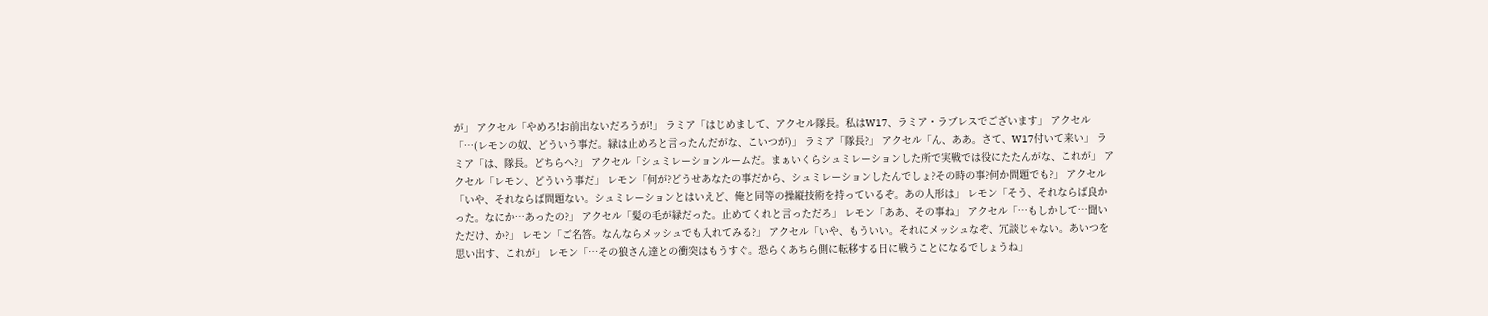が」 アクセル「やめろ!お前出ないだろうが!」 ラミア「はじめまして、アクセル隊長。私はW17、ラミア・ラブレスでございます」 アクセル「…(レモンの奴、どういう事だ。緑は止めろと言ったんだがな、こいつが)」 ラミア「隊長?」 アクセル「ん、ああ。さて、W17付いて来い」 ラミア「は、隊長。どちらへ?」 アクセル「シュミレーションルームだ。まぁいくらシュミレーションした所で実戦では役にたたんがな、これが」 アクセル「レモン、どういう事だ」 レモン「何が?どうせあなたの事だから、シュミレーションしたんでしょ?その時の事?何か問題でも?」 アクセル「いや、それならば問題ない。シュミレーションとはいえど、俺と同等の操縦技術を持っているぞ。あの人形は」 レモン「そう、それならば良かった。なにか…あったの?」 アクセル「髪の毛が緑だった。止めてくれと言っただろ」 レモン「ああ、その事ね」 アクセル「…もしかして…聞いただけ、か?」 レモン「ご名答。なんならメッシュでも入れてみる?」 アクセル「いや、もういい。それにメッシュなぞ、冗談じゃない。あいつを思い出す、これが」 レモン「…その狼さん達との衝突はもうすぐ。恐らくあちら側に転移する日に戦うことになるでしょうね」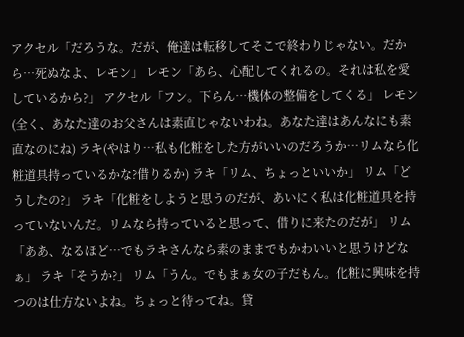アクセル「だろうな。だが、俺達は転移してそこで終わりじゃない。だから…死ぬなよ、レモン」 レモン「あら、心配してくれるの。それは私を愛しているから?」 アクセル「フン。下らん…機体の整備をしてくる」 レモン(全く、あなた達のお父さんは素直じゃないわね。あなた達はあんなにも素直なのにね) ラキ(やはり…私も化粧をした方がいいのだろうか…リムなら化粧道具持っているかな?借りるか) ラキ「リム、ちょっといいか」 リム「どうしたの?」 ラキ「化粧をしようと思うのだが、あいにく私は化粧道具を持っていないんだ。リムなら持っていると思って、借りに来たのだが」 リム「ああ、なるほど…でもラキさんなら素のままでもかわいいと思うけどなぁ」 ラキ「そうか?」 リム「うん。でもまぁ女の子だもん。化粧に興味を持つのは仕方ないよね。ちょっと待ってね。貸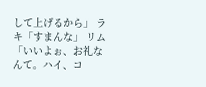して上げるから」 ラキ「すまんな」 リム「いいよぉ、お礼なんて。ハイ、コ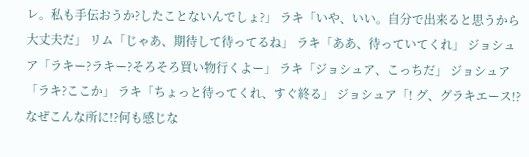レ。私も手伝おうか?したことないんでしょ?」 ラキ「いや、いい。自分で出来ると思うから大丈夫だ」 リム「じゃあ、期待して待ってるね」 ラキ「ああ、待っていてくれ」 ジョシュア「ラキー?ラキー?そろそろ買い物行くよー」 ラキ「ジョシュア、こっちだ」 ジョシュア「ラキ?ここか」 ラキ「ちょっと待ってくれ、すぐ終る」 ジョシュア「! グ、グラキエース!?なぜこんな所に!?何も感じな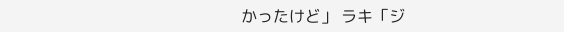かったけど」 ラキ「ジ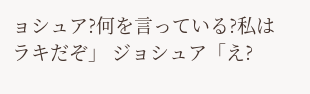ョシュア?何を言っている?私はラキだぞ」 ジョシュア「え?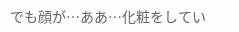でも顔が…ああ…化粧をしてい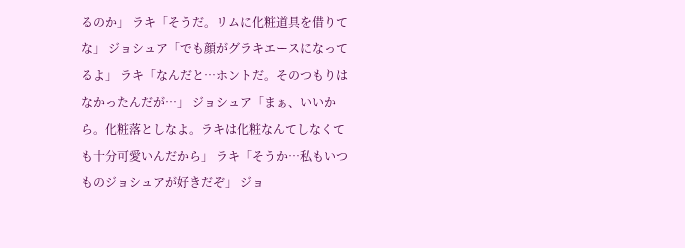るのか」 ラキ「そうだ。リムに化粧道具を借りてな」 ジョシュア「でも顔がグラキエースになってるよ」 ラキ「なんだと…ホントだ。そのつもりはなかったんだが…」 ジョシュア「まぁ、いいから。化粧落としなよ。ラキは化粧なんてしなくても十分可愛いんだから」 ラキ「そうか…私もいつものジョシュアが好きだぞ」 ジョ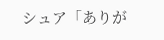シュア「ありが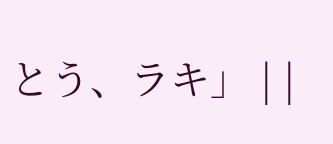とう、ラキ」 | |